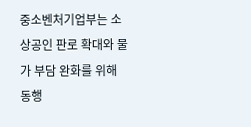중소벤처기업부는 소상공인 판로 확대와 물가 부담 완화를 위해 동행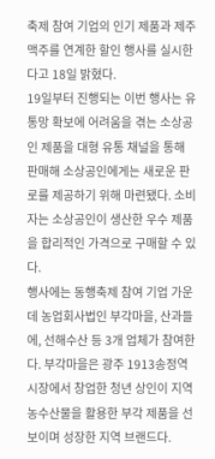축제 참여 기업의 인기 제품과 제주맥주를 연계한 할인 행사를 실시한다고 18일 밝혔다.
19일부터 진행되는 이번 행사는 유통망 확보에 어려움을 겪는 소상공인 제품을 대형 유통 채널을 통해 판매해 소상공인에게는 새로운 판로를 제공하기 위해 마련됐다. 소비자는 소상공인이 생산한 우수 제품을 합리적인 가격으로 구매할 수 있다.
행사에는 동행축제 참여 기업 가운데 농업회사법인 부각마을, 산과들에, 선해수산 등 3개 업체가 참여한다. 부각마을은 광주 1913송정역시장에서 창업한 청년 상인이 지역 농수산물을 활용한 부각 제품을 선보이며 성장한 지역 브랜드다.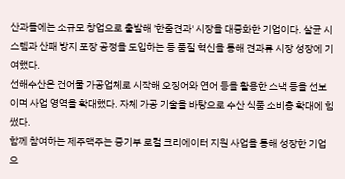산과들에는 소규모 창업으로 출발해 '한줌견과' 시장을 대중화한 기업이다. 살균 시스템과 산패 방지 포장 공정을 도입하는 등 품질 혁신을 통해 견과류 시장 성장에 기여했다.
선해수산은 건어물 가공업체로 시작해 오징어와 연어 등을 활용한 스낵 등을 선보이며 사업 영역을 확대했다. 자체 가공 기술을 바탕으로 수산 식품 소비층 확대에 힘썼다.
함께 참여하는 제주맥주는 중기부 로컬 크리에이터 지원 사업을 통해 성장한 기업으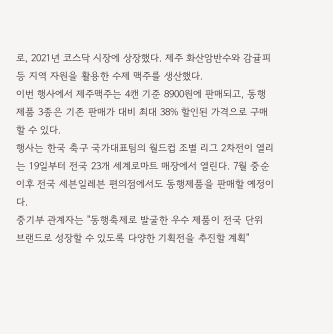로, 2021년 코스닥 시장에 상장했다. 제주 화산암반수와 감귤피 등 지역 자원을 활용한 수제 맥주를 생산했다.
이번 행사에서 제주맥주는 4캔 기준 8900원에 판매되고, 동행제품 3종은 기존 판매가 대비 최대 38% 할인된 가격으로 구매할 수 있다.
행사는 한국 축구 국가대표팀의 월드컵 조별 리그 2차전이 열리는 19일부터 전국 23개 세계로마트 매장에서 열린다. 7월 중순 이후 전국 세븐일레븐 편의점에서도 동행제품을 판매할 예정이다.
중기부 관계자는 "동행축제로 발굴한 우수 제품이 전국 단위 브랜드로 성장할 수 있도록 다양한 기획전을 추진할 계획"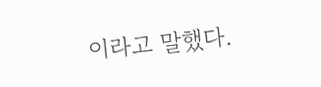이라고 말했다.